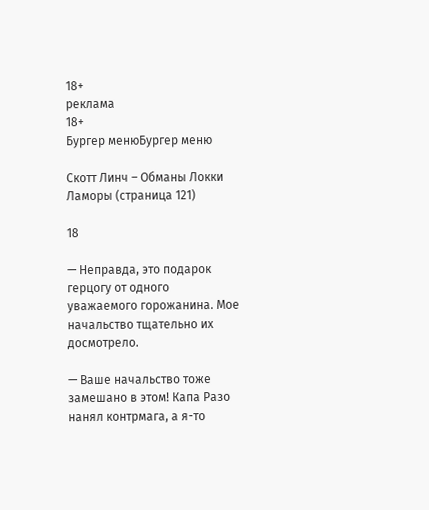18+
реклама
18+
Бургер менюБургер меню

Скотт Линч – Обманы Локки Ламоры (страница 121)

18

— Неправда, это подарок герцогу от одного уважаемого горожанина. Мое начальство тщательно их досмотрело.

— Ваше начальство тоже замешано в этом! Капа Разо нанял контрмага, а я-то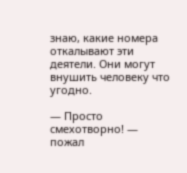знаю, какие номера откалывают эти деятели. Они могут внушить человеку что угодно.

— Просто смехотворно! — пожал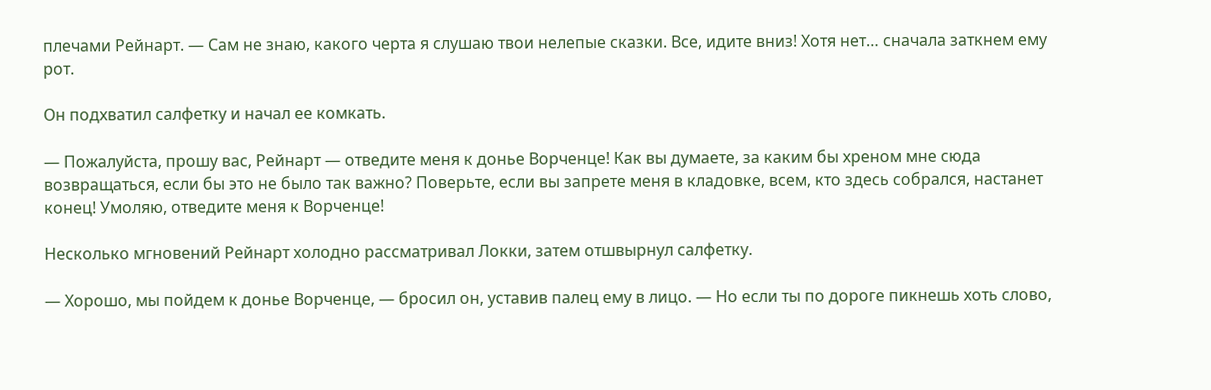плечами Рейнарт. — Сам не знаю, какого черта я слушаю твои нелепые сказки. Все, идите вниз! Хотя нет… сначала заткнем ему рот.

Он подхватил салфетку и начал ее комкать.

— Пожалуйста, прошу вас, Рейнарт — отведите меня к донье Ворченце! Как вы думаете, за каким бы хреном мне сюда возвращаться, если бы это не было так важно? Поверьте, если вы запрете меня в кладовке, всем, кто здесь собрался, настанет конец! Умоляю, отведите меня к Ворченце!

Несколько мгновений Рейнарт холодно рассматривал Локки, затем отшвырнул салфетку.

— Хорошо, мы пойдем к донье Ворченце, — бросил он, уставив палец ему в лицо. — Но если ты по дороге пикнешь хоть слово,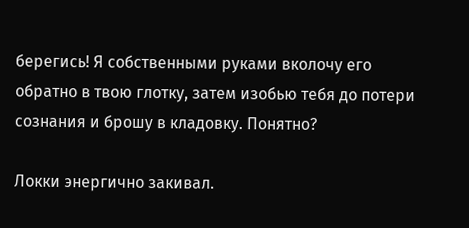берегись! Я собственными руками вколочу его обратно в твою глотку, затем изобью тебя до потери сознания и брошу в кладовку. Понятно?

Локки энергично закивал.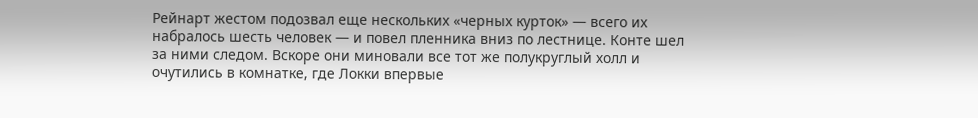Рейнарт жестом подозвал еще нескольких «черных курток» — всего их набралось шесть человек — и повел пленника вниз по лестнице. Конте шел за ними следом. Вскоре они миновали все тот же полукруглый холл и очутились в комнатке, где Локки впервые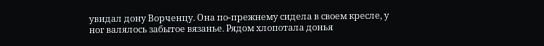увидал дону Ворченцу. Она по-прежнему сидела в своем кресле, у ног валялось забытое вязанье. Рядом хлопотала донья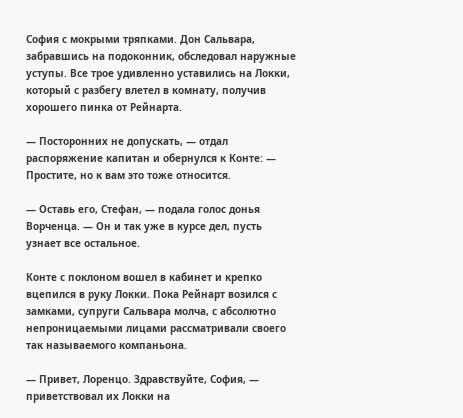София с мокрыми тряпками. Дон Сальвара, забравшись на подоконник, обследовал наружные уступы. Все трое удивленно уставились на Локки, который с разбегу влетел в комнату, получив хорошего пинка от Рейнарта.

— Посторонних не допускать, — отдал распоряжение капитан и обернулся к Конте: — Простите, но к вам это тоже относится.

— Оставь его, Стефан, — подала голос донья Ворченца. — Он и так уже в курсе дел, пусть узнает все остальное.

Конте с поклоном вошел в кабинет и крепко вцепился в руку Локки. Пока Рейнарт возился с замками, супруги Сальвара молча, с абсолютно непроницаемыми лицами рассматривали своего так называемого компаньона.

— Привет, Лоренцо. Здравствуйте, София, — приветствовал их Локки на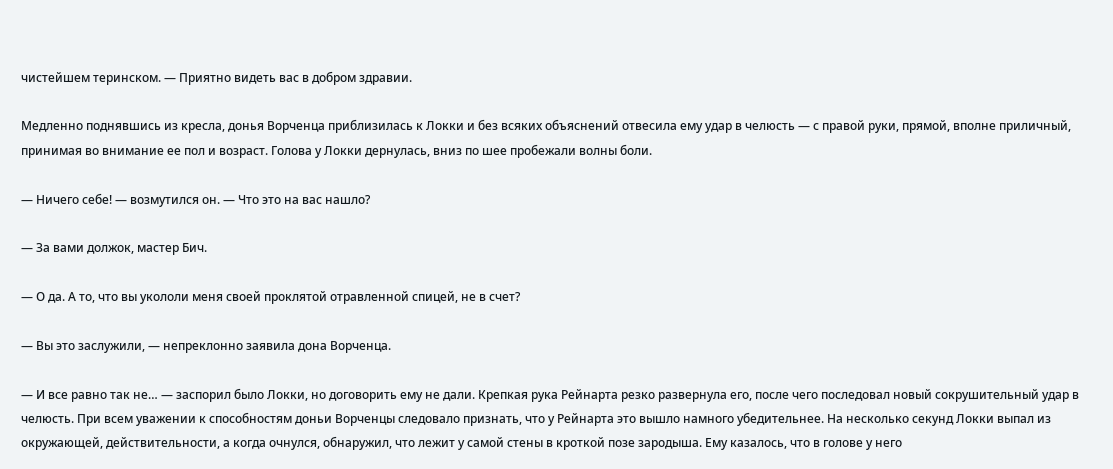чистейшем теринском. — Приятно видеть вас в добром здравии.

Медленно поднявшись из кресла, донья Ворченца приблизилась к Локки и без всяких объяснений отвесила ему удар в челюсть — с правой руки, прямой, вполне приличный, принимая во внимание ее пол и возраст. Голова у Локки дернулась, вниз по шее пробежали волны боли.

— Ничего себе! — возмутился он. — Что это на вас нашло?

— За вами должок, мастер Бич.

— О да. А то, что вы укололи меня своей проклятой отравленной спицей, не в счет?

— Вы это заслужили, — непреклонно заявила дона Ворченца.

— И все равно так не… — заспорил было Локки, но договорить ему не дали. Крепкая рука Рейнарта резко развернула его, после чего последовал новый сокрушительный удар в челюсть. При всем уважении к способностям доньи Ворченцы следовало признать, что у Рейнарта это вышло намного убедительнее. На несколько секунд Локки выпал из окружающей, действительности, а когда очнулся, обнаружил, что лежит у самой стены в кроткой позе зародыша. Ему казалось, что в голове у него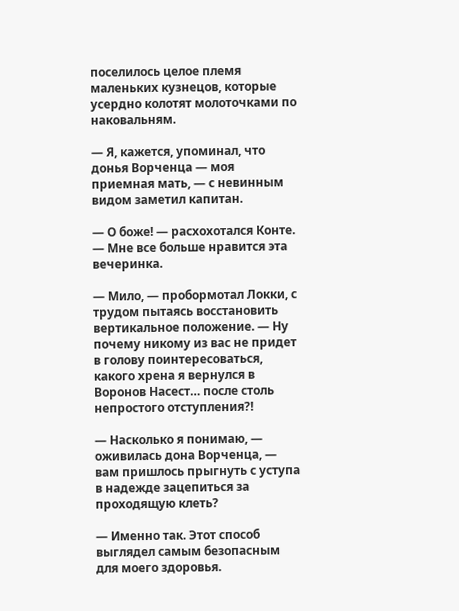поселилось целое племя маленьких кузнецов, которые усердно колотят молоточками по наковальням.

— Я, кажется, упоминал, что донья Ворченца — моя приемная мать, — с невинным видом заметил капитан.

— О боже! — расхохотался Конте. — Мне все больше нравится эта вечеринка.

— Мило, — пробормотал Локки, с трудом пытаясь восстановить вертикальное положение. — Ну почему никому из вас не придет в голову поинтересоваться, какого хрена я вернулся в Воронов Насест… после столь непростого отступления?!

— Насколько я понимаю, — оживилась дона Ворченца, — вам пришлось прыгнуть с уступа в надежде зацепиться за проходящую клеть?

— Именно так. Этот способ выглядел самым безопасным для моего здоровья.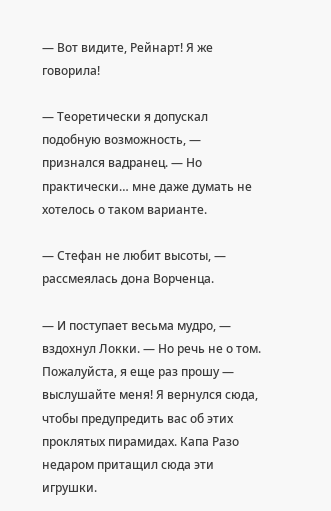— Вот видите, Рейнарт! Я же говорила!

— Теоретически я допускал подобную возможность, — признался вадранец. — Но практически… мне даже думать не хотелось о таком варианте.

— Стефан не любит высоты, — рассмеялась дона Ворченца.

— И поступает весьма мудро, — вздохнул Локки. — Но речь не о том. Пожалуйста, я еще раз прошу — выслушайте меня! Я вернулся сюда, чтобы предупредить вас об этих проклятых пирамидах. Капа Разо недаром притащил сюда эти игрушки.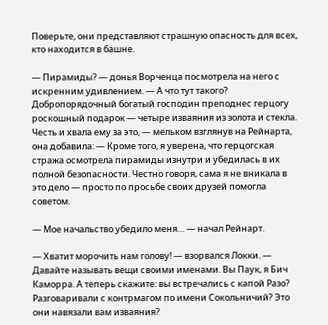Поверьте, они представляют страшную опасность для всех, кто находится в башне.

— Пирамиды? — донья Ворченца посмотрела на него с искренним удивлением. — А что тут такого? Добропорядочный богатый господин преподнес герцогу роскошный подарок — четыре изваяния из золота и стекла. Честь и хвала ему за это, — мельком взглянув на Рейнарта, она добавила: — Кроме того, я уверена, что герцогская стража осмотрела пирамиды изнутри и убедилась в их полной безопасности. Честно говоря, сама я не вникала в это дело — просто по просьбе своих друзей помогла советом.

— Мое начальство убедило меня… — начал Рейнарт.

— Хватит морочить нам голову! — взорвался Локки. — Давайте называть вещи своими именами. Вы Паук, я Бич Каморра. А теперь скажите: вы встречались с капой Разо? Разговаривали с контрмагом по имени Сокольничий? Это они навязали вам изваяния?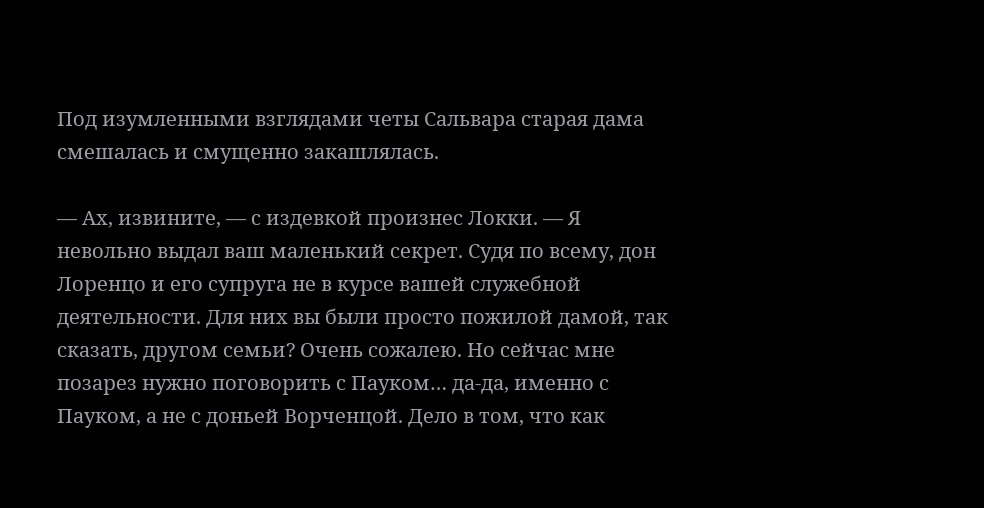Под изумленными взглядами четы Сальвара старая дама смешалась и смущенно закашлялась.

— Ах, извините, — с издевкой произнес Локки. — Я невольно выдал ваш маленький секрет. Судя по всему, дон Лоренцо и его супруга не в курсе вашей служебной деятельности. Для них вы были просто пожилой дамой, так сказать, другом семьи? Очень сожалею. Но сейчас мне позарез нужно поговорить с Пауком… да-да, именно с Пауком, а не с доньей Ворченцой. Дело в том, что как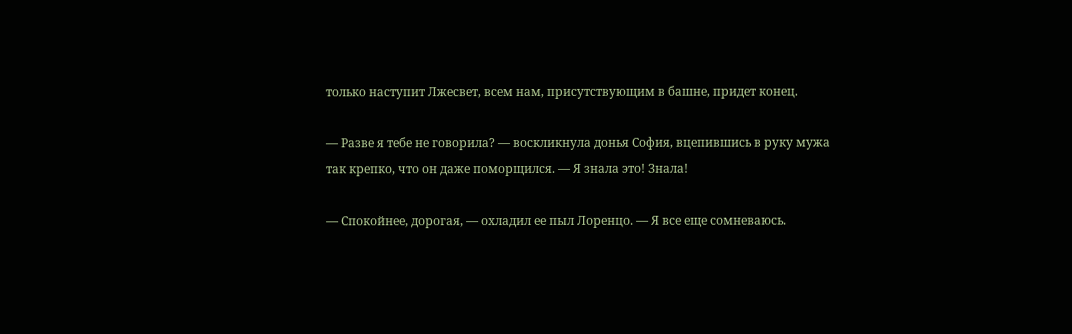только наступит Лжесвет, всем нам, присутствующим в башне, придет конец.

— Разве я тебе не говорила? — воскликнула донья София, вцепившись в руку мужа так крепко, что он даже поморщился. — Я знала это! Знала!

— Спокойнее, дорогая, — охладил ее пыл Лоренцо. — Я все еще сомневаюсь.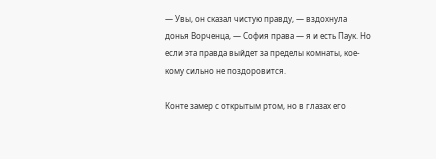— Увы, он сказал чистую правду, — вздохнула донья Ворченца, — София права — я и есть Паук. Но если эта правда выйдет за пределы комнаты, кое-кому сильно не поздоровится.

Конте замер с открытым ртом, но в глазах его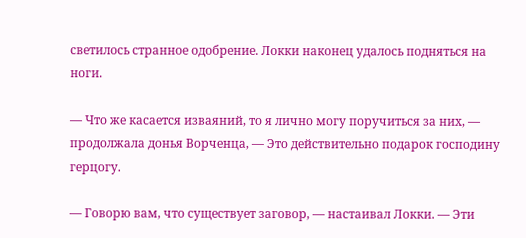светилось странное одобрение. Локки наконец удалось подняться на ноги.

— Что же касается изваяний, то я лично могу поручиться за них, — продолжала донья Ворченца, — Это действительно подарок господину герцогу.

— Говорю вам, что существует заговор, — настаивал Локки. — Эти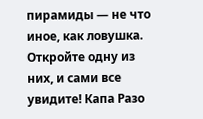пирамиды — не что иное, как ловушка. Откройте одну из них, и сами все увидите! Капа Разо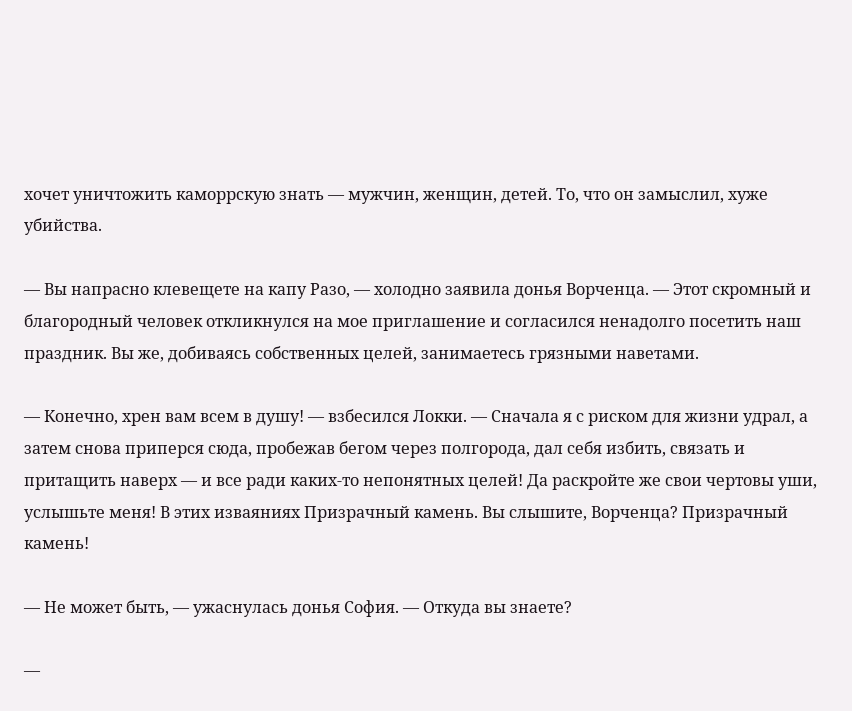хочет уничтожить каморрскую знать — мужчин, женщин, детей. То, что он замыслил, хуже убийства.

— Вы напрасно клевещете на капу Разо, — холодно заявила донья Ворченца. — Этот скромный и благородный человек откликнулся на мое приглашение и согласился ненадолго посетить наш праздник. Вы же, добиваясь собственных целей, занимаетесь грязными наветами.

— Конечно, хрен вам всем в душу! — взбесился Локки. — Сначала я с риском для жизни удрал, а затем снова приперся сюда, пробежав бегом через полгорода, дал себя избить, связать и притащить наверх — и все ради каких-то непонятных целей! Да раскройте же свои чертовы уши, услышьте меня! В этих изваяниях Призрачный камень. Вы слышите, Ворченца? Призрачный камень!

— Не может быть, — ужаснулась донья София. — Откуда вы знаете?

—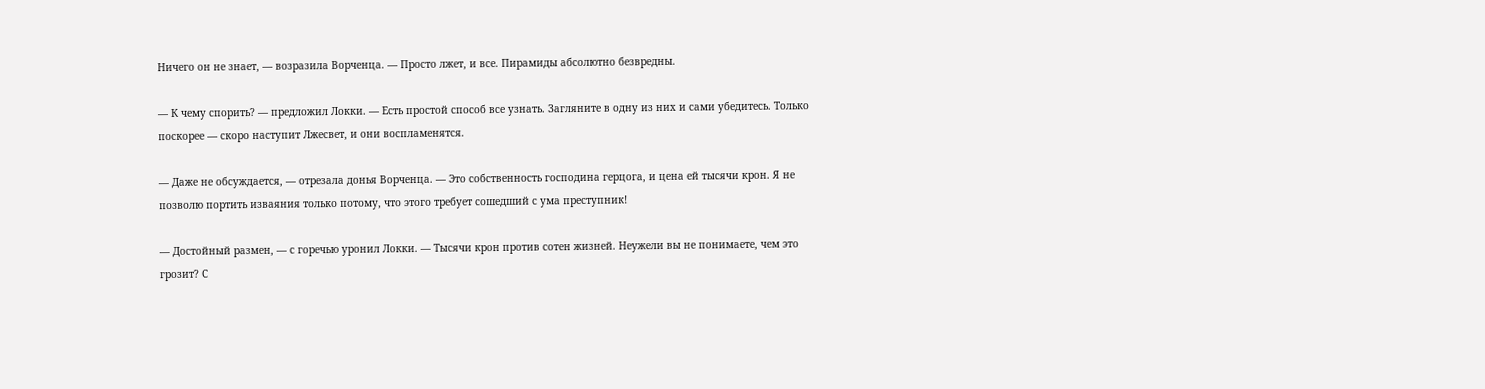Ничего он не знает, — возразила Ворченца. — Просто лжет, и все. Пирамиды абсолютно безвредны.

— К чему спорить? — предложил Локки. — Есть простой способ все узнать. Загляните в одну из них и сами убедитесь. Только поскорее — скоро наступит Лжесвет, и они воспламенятся.

— Даже не обсуждается, — отрезала донья Ворченца. — Это собственность господина герцога, и цена ей тысячи крон. Я не позволю портить изваяния только потому, что этого требует сошедший с ума преступник!

— Достойный размен, — с горечью уронил Локки. — Тысячи крон против сотен жизней. Неужели вы не понимаете, чем это грозит? С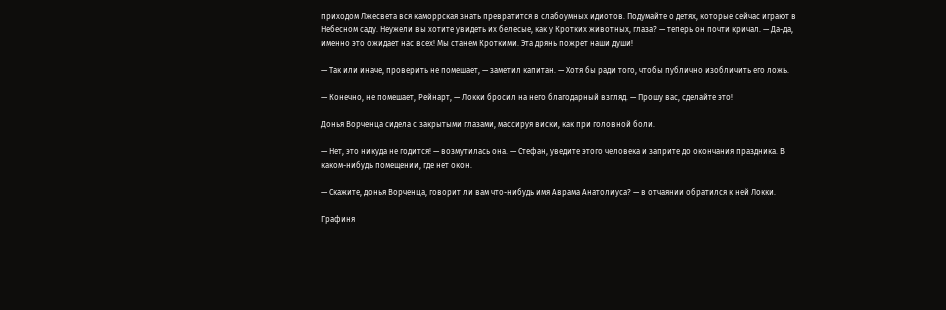приходом Лжесвета вся каморрская знать превратится в слабоумных идиотов. Подумайте о детях, которые сейчас играют в Небесном саду. Неужели вы хотите увидеть их белесые, как у Кротких животных, глаза? — теперь он почти кричал. — Да-да, именно это ожидает нас всех! Мы станем Кроткими. Эта дрянь пожрет наши души!

— Так или иначе, проверить не помешает, — заметил капитан. — Хотя бы ради того, чтобы публично изобличить его ложь.

— Конечно, не помешает, Рейнарт, — Локки бросил на него благодарный взгляд. — Прошу вас, сделайте это!

Донья Ворченца сидела с закрытыми глазами, массируя виски, как при головной боли.

— Нет, это никуда не годится! — возмутилась она. — Стефан, уведите этого человека и заприте до окончания праздника. В каком-нибудь помещении, где нет окон.

— Скажите, донья Ворченца, говорит ли вам что-нибудь имя Аврама Анатолиуса? — в отчаянии обратился к ней Локки.

Графиня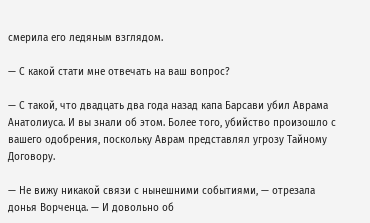смерила его ледяным взглядом.

— С какой стати мне отвечать на ваш вопрос?

— С такой, что двадцать два года назад капа Барсави убил Аврама Анатолиуса. И вы знали об этом. Более того, убийство произошло с вашего одобрения, поскольку Аврам представлял угрозу Тайному Договору.

— Не вижу никакой связи с нынешними событиями, — отрезала донья Ворченца. — И довольно об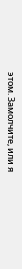этом. Замолчите, или я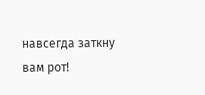навсегда заткну вам рот!